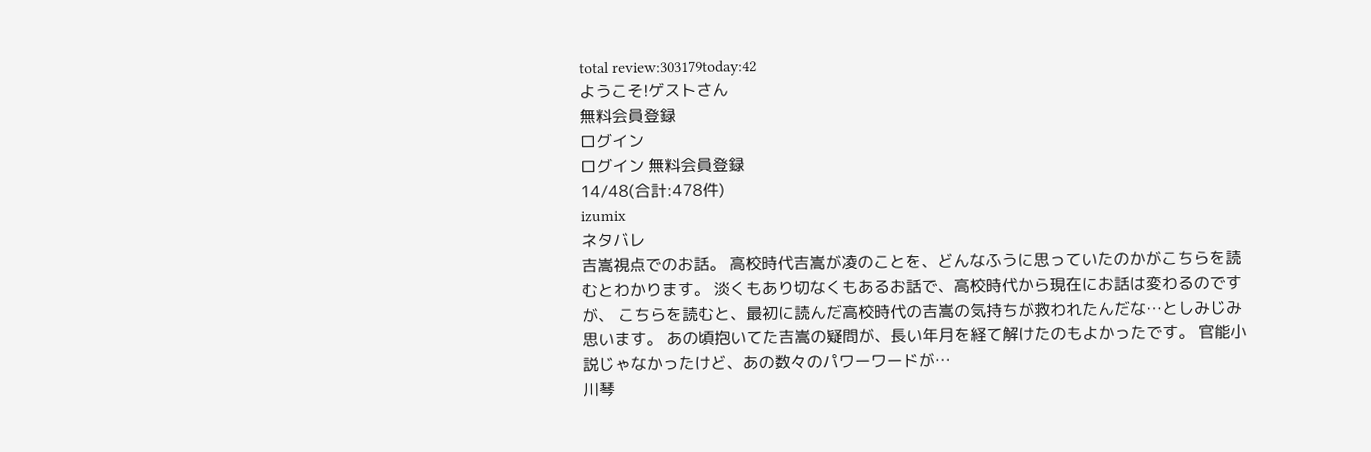total review:303179today:42
ようこそ!ゲストさん
無料会員登録
ログイン
ログイン 無料会員登録
14/48(合計:478件)
izumix
ネタバレ
吉嵩視点でのお話。 高校時代吉嵩が凌のことを、どんなふうに思っていたのかがこちらを読むとわかります。 淡くもあり切なくもあるお話で、高校時代から現在にお話は変わるのですが、 こちらを読むと、最初に読んだ高校時代の吉嵩の気持ちが救われたんだな…としみじみ思います。 あの頃抱いてた吉嵩の疑問が、長い年月を経て解けたのもよかったです。 官能小説じゃなかったけど、あの数々のパワーワードが…
川琴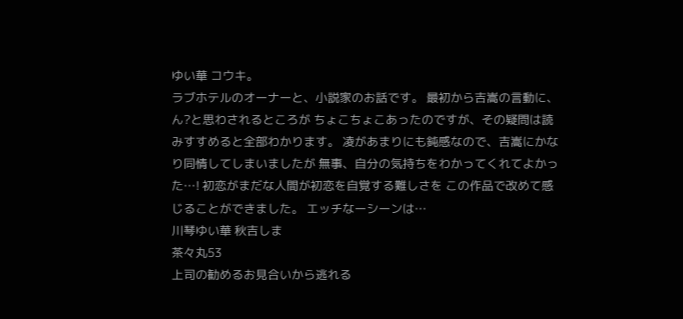ゆい華 コウキ。
ラブホテルのオーナーと、小説家のお話です。 最初から吉嵩の言動に、ん?と思わされるところが ちょこちょこあったのですが、その疑問は読みすすめると全部わかります。 凌があまりにも鈍感なので、吉嵩にかなり同情してしまいましたが 無事、自分の気持ちをわかってくれてよかった…! 初恋がまだな人間が初恋を自覚する難しさを この作品で改めて感じることができました。 エッチなーシーンは…
川琴ゆい華 秋吉しま
茶々丸53
上司の勧めるお見合いから逃れる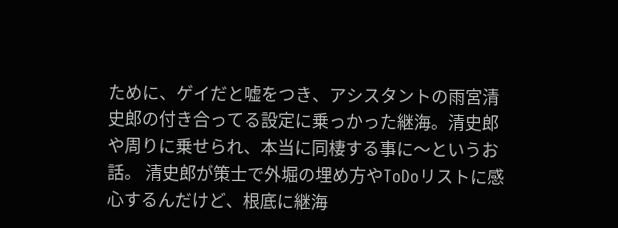ために、ゲイだと嘘をつき、アシスタントの雨宮清史郎の付き合ってる設定に乗っかった継海。清史郎や周りに乗せられ、本当に同棲する事に〜というお話。 清史郎が策士で外堀の埋め方やToDoリストに感心するんだけど、根底に継海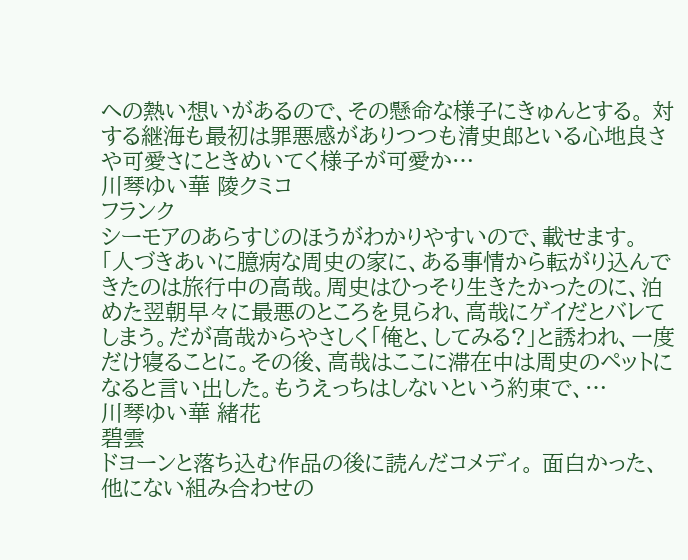への熱い想いがあるので、その懸命な様子にきゅんとする。 対する継海も最初は罪悪感がありつつも清史郎といる心地良さや可愛さにときめいてく様子が可愛か…
川琴ゆい華 陵クミコ
フランク
シーモアのあらすじのほうがわかりやすいので、載せます。 「人づきあいに臆病な周史の家に、ある事情から転がり込んできたのは旅行中の高哉。周史はひっそり生きたかったのに、泊めた翌朝早々に最悪のところを見られ、高哉にゲイだとバレてしまう。だが高哉からやさしく「俺と、してみる?」と誘われ、一度だけ寝ることに。その後、高哉はここに滞在中は周史のペットになると言い出した。もうえっちはしないという約束で、…
川琴ゆい華 緒花
碧雲
ドヨーンと落ち込む作品の後に読んだコメディ。 面白かった、他にない組み合わせの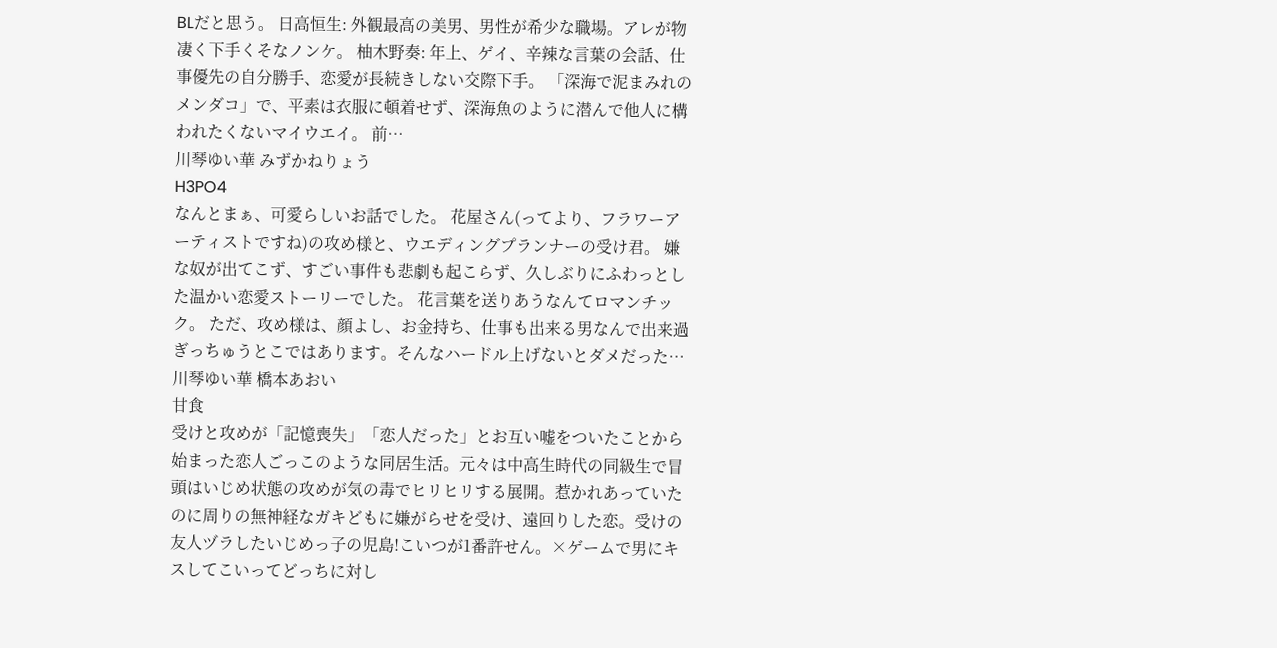BLだと思う。 日高恒生: 外観最高の美男、男性が希少な職場。アレが物凄く下手くそなノンケ。 柚木野奏: 年上、ゲイ、辛辣な言葉の会話、仕事優先の自分勝手、恋愛が長続きしない交際下手。 「深海で泥まみれのメンダコ」で、平素は衣服に頓着せず、深海魚のように潜んで他人に構われたくないマイウエイ。 前…
川琴ゆい華 みずかねりょう
H3PO4
なんとまぁ、可愛らしいお話でした。 花屋さん(ってより、フラワーアーティストですね)の攻め様と、ウエディングプランナーの受け君。 嫌な奴が出てこず、すごい事件も悲劇も起こらず、久しぶりにふわっとした温かい恋愛ストーリーでした。 花言葉を送りあうなんてロマンチック。 ただ、攻め様は、顔よし、お金持ち、仕事も出来る男なんで出来過ぎっちゅうとこではあります。そんなハードル上げないとダメだった…
川琴ゆい華 橋本あおい
甘食
受けと攻めが「記憶喪失」「恋人だった」とお互い嘘をついたことから始まった恋人ごっこのような同居生活。元々は中高生時代の同級生で冒頭はいじめ状態の攻めが気の毒でヒリヒリする展開。惹かれあっていたのに周りの無神経なガキどもに嫌がらせを受け、遠回りした恋。受けの友人ヅラしたいじめっ子の児島!こいつが1番許せん。×ゲームで男にキスしてこいってどっちに対し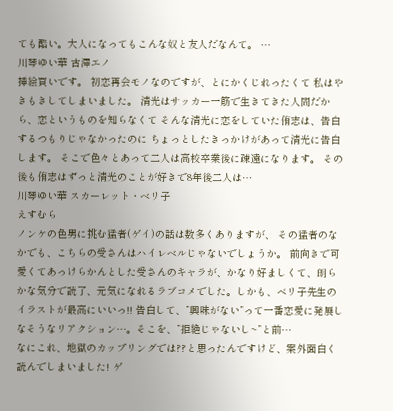ても酷い。大人になってもこんな奴と友人だなんて。 …
川琴ゆい華 古澤エノ
挿絵買いです。 初恋再会モノなのですが、とにかくじれったくて 私はやきもきしてしまいました。 清光はサッカー一筋で生きてきた人間だから、恋というものを知らなくて そんな清光に恋をしていた侑志は、告白するつもりじゃなかったのに ちょっとしたきっかけがあって清光に告白します。 そこで色々とあって二人は高校卒業後に疎遠になります。 その後も侑志はずっと清光のことが好きで8年後二人は…
川琴ゆい華 スカーレット・ベリ子
えすむら
ノンケの色男に挑む猛者(ゲイ)の話は数多くありますが、 その猛者のなかでも、こちらの受さんはハイレベルじゃないでしょうか。 前向きで可愛くてあっけらかんとした受さんのキャラが、かなり好ましくて、朗らかな気分で読了、元気になれるラブコメでした。しかも、べリ子先生のイラストが最高にいいっ!! 告白して、”興味がない”って一番恋愛に発展しなそうなリアクション…。そこを、”拒絶じゃないし~”と前…
なにこれ、地獄のカップリングでは??と思ったんですけど、案外面白く読んでしまいました! ゲ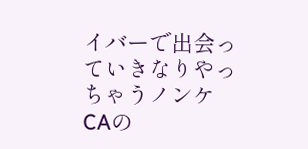イバーで出会っていきなりやっちゃうノンケCAの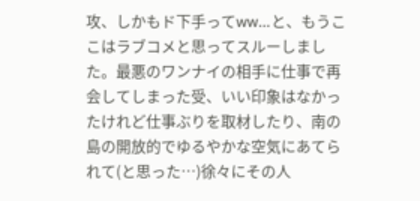攻、しかもド下手ってww…と、もうここはラブコメと思ってスルーしました。最悪のワンナイの相手に仕事で再会してしまった受、いい印象はなかったけれど仕事ぶりを取材したり、南の島の開放的でゆるやかな空気にあてられて(と思った…)徐々にその人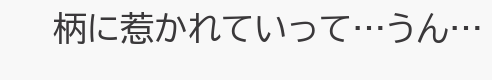柄に惹かれていって…うん…